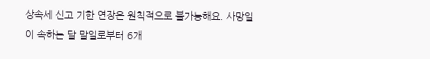상속세 신고 기한 연장은 원칙적으로 불가능해요. 사망일이 속하는 달 말일로부터 6개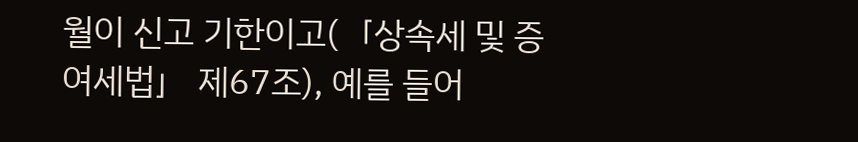월이 신고 기한이고(「상속세 및 증여세법」 제67조), 예를 들어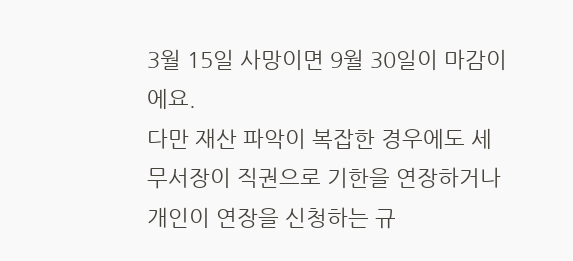3월 15일 사망이면 9월 30일이 마감이에요.
다만 재산 파악이 복잡한 경우에도 세무서장이 직권으로 기한을 연장하거나 개인이 연장을 신청하는 규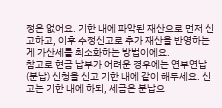정은 없어요. 기한 내에 파악된 재산으로 먼저 신고하고, 이후 수정신고로 추가 재산을 반영하는 게 가산세를 최소화하는 방법이에요.
참고로 현금 납부가 어려운 경우에는 연부연납(분납) 신청을 신고 기한 내에 같이 해두세요. 신고는 기한 내에 하되, 세금은 분납으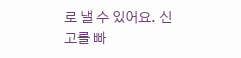로 낼 수 있어요. 신고를 빠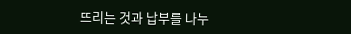뜨리는 것과 납부를 나누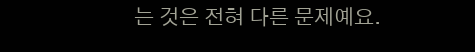는 것은 전혀 다른 문제예요.